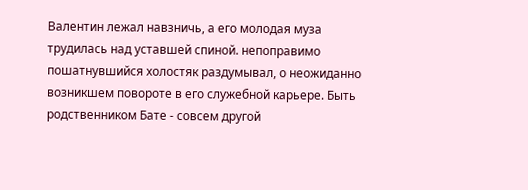Валентин лежал навзничь, а его молодая муза трудилась над уставшей спиной. непоправимо пошатнувшийся холостяк раздумывал, о неожиданно возникшем повороте в его служебной карьере. Быть родственником Бате - совсем другой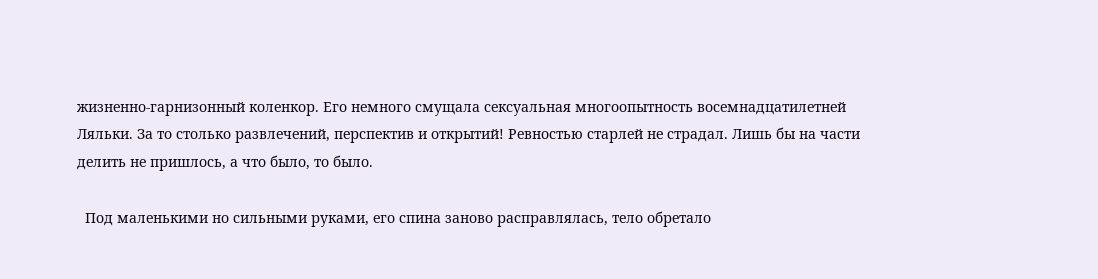жизненно-гарнизонный коленкор. Его немного смущала сексуальная многоопытность восемнадцатилетней Ляльки. За то столько развлечений, перспектив и открытий! Ревностью старлей не страдал. Лишь бы на части делить не пришлось, а что было, то было.

  Под маленькими но сильными руками, его спина заново расправлялась, тело обретало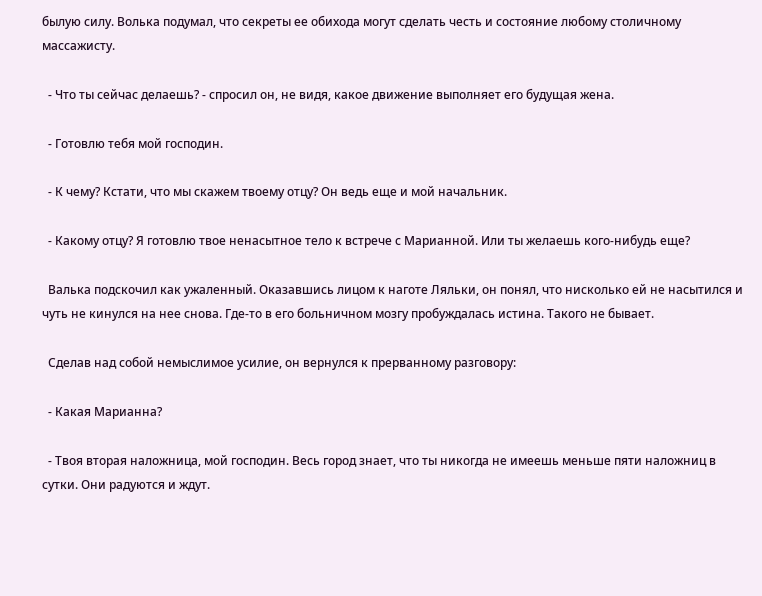былую силу. Волька подумал, что секреты ее обихода могут сделать честь и состояние любому столичному массажисту.

  - Что ты сейчас делаешь? - спросил он, не видя, какое движение выполняет его будущая жена.

  - Готовлю тебя мой господин.

  - К чему? Кстати, что мы скажем твоему отцу? Он ведь еще и мой начальник.

  - Какому отцу? Я готовлю твое ненасытное тело к встрече с Марианной. Или ты желаешь кого-нибудь еще?

  Валька подскочил как ужаленный. Оказавшись лицом к наготе Ляльки, он понял, что нисколько ей не насытился и чуть не кинулся на нее снова. Где-то в его больничном мозгу пробуждалась истина. Такого не бывает.

  Сделав над собой немыслимое усилие, он вернулся к прерванному разговору:

  - Какая Марианна?

  - Твоя вторая наложница, мой господин. Весь город знает, что ты никогда не имеешь меньше пяти наложниц в сутки. Они радуются и ждут.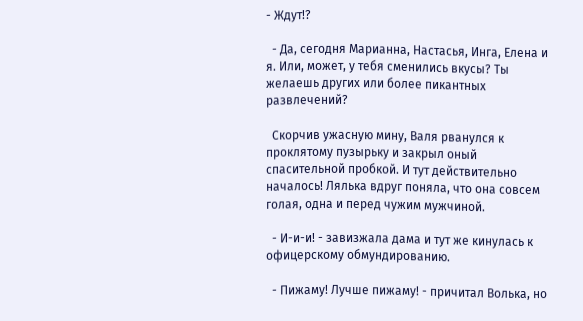- Ждут!?

  - Да, сегодня Марианна, Настасья, Инга, Елена и я. Или, может, у тебя сменились вкусы? Ты желаешь других или более пикантных развлечений?

  Скорчив ужасную мину, Валя рванулся к проклятому пузырьку и закрыл оный спасительной пробкой. И тут действительно началось! Лялька вдруг поняла, что она совсем голая, одна и перед чужим мужчиной.

  - И-и-и! - завизжала дама и тут же кинулась к офицерскому обмундированию.

  - Пижаму! Лучше пижаму! - причитал Волька, но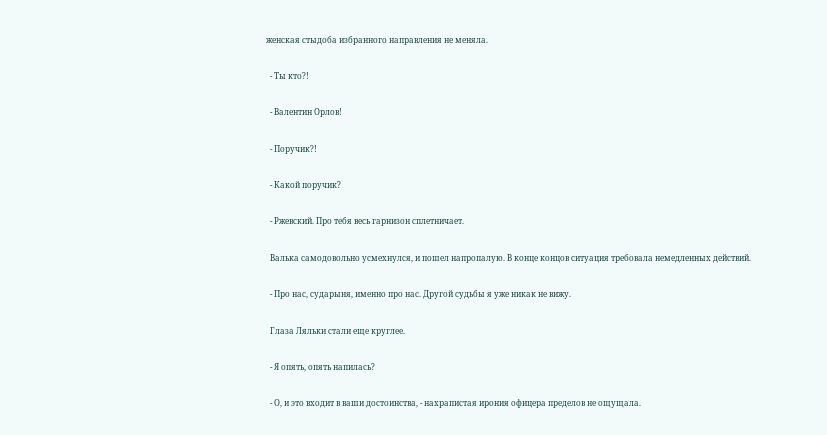женская стыдоба избранного направления не меняла.

  - Ты кто?!

  - Валентин Орлов!

  - Поручик?!

  - Какой поручик?

  - Ржевский. Про тебя весь гарнизон сплетничает.

  Валька самодовольно усмехнулся, и пошел напропалую. В конце концов ситуация требовала немедленных действий.

  - Про нас, сударыня, именно про нас. Другой судьбы я уже никак не вижу.

  Глаза Ляльки стали еще круглее.

  - Я опять, опять напилась?

  - О, и это входит в ваши достоинства, - нахрапистая ирония офицера пределов не ощущала.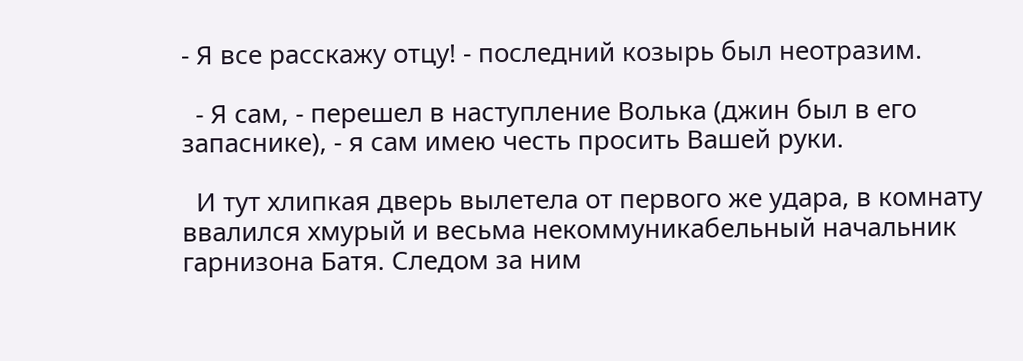- Я все расскажу отцу! - последний козырь был неотразим.

  - Я сам, - перешел в наступление Волька (джин был в его запаснике), - я сам имею честь просить Вашей руки.

  И тут хлипкая дверь вылетела от первого же удара, в комнату ввалился хмурый и весьма некоммуникабельный начальник гарнизона Батя. Следом за ним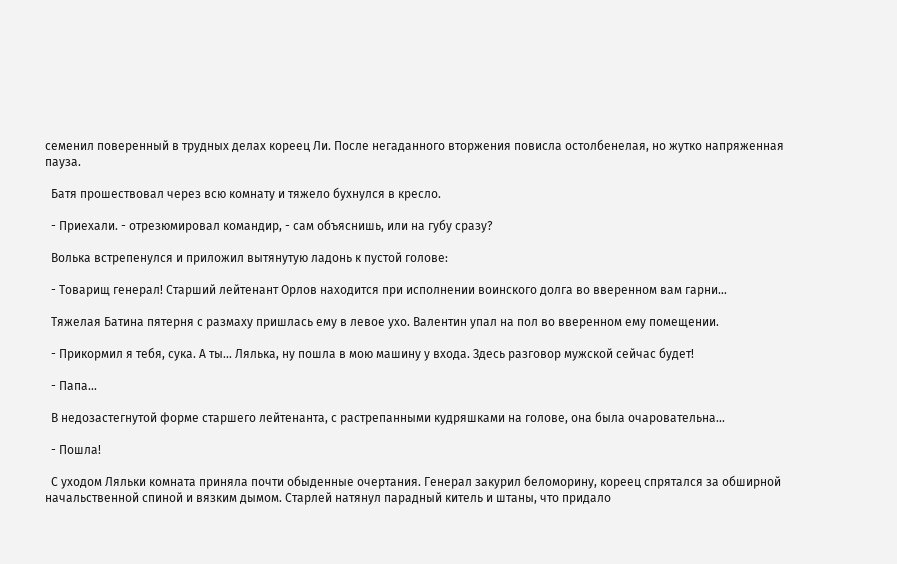семенил поверенный в трудных делах кореец Ли. После негаданного вторжения повисла остолбенелая, но жутко напряженная пауза.

  Батя прошествовал через всю комнату и тяжело бухнулся в кресло.

  - Приехали. - отрезюмировал командир, - сам объяснишь, или на губу сразу?

  Волька встрепенулся и приложил вытянутую ладонь к пустой голове:

  - Товарищ генерал! Старший лейтенант Орлов находится при исполнении воинского долга во вверенном вам гарни...

  Тяжелая Батина пятерня с размаху пришлась ему в левое ухо. Валентин упал на пол во вверенном ему помещении.

  - Прикормил я тебя, сука. А ты... Лялька, ну пошла в мою машину у входа. Здесь разговор мужской сейчас будет!

  - Папа...

  В недозастегнутой форме старшего лейтенанта, с растрепанными кудряшками на голове, она была очаровательна...

  - Пошла!

  С уходом Ляльки комната приняла почти обыденные очертания. Генерал закурил беломорину, кореец спрятался за обширной начальственной спиной и вязким дымом. Старлей натянул парадный китель и штаны, что придало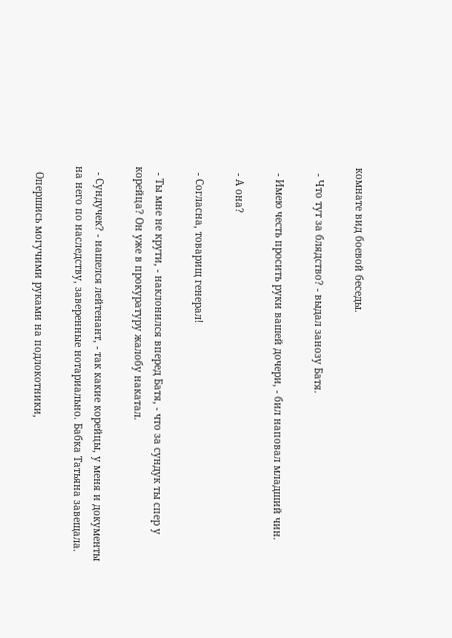комнате вид боевой беседы.

  - Что тут за блядство? - выдал занозу Батя.

  - Имею честь просить руки вашей дочери, - бил наповал младший чин.

  - А она?

  - Согласна, товарищ генерал!

  - Ты мне не крути, - наклонился вперед Батя, - что за сундук ты спер у корейца? Он уже в прокуратуру жалобу накатал.

  - Сундучек? - нашелся лейтенант, - так какие корейцы, у меня и документы на него по наследству, заверенные нотариально. Бабка Татьяна завещала.

  Опершись могучими руками на подлокотники,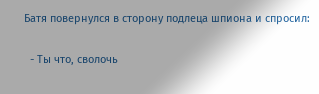Батя повернулся в сторону подлеца шпиона и спросил:

  - Ты что, сволочь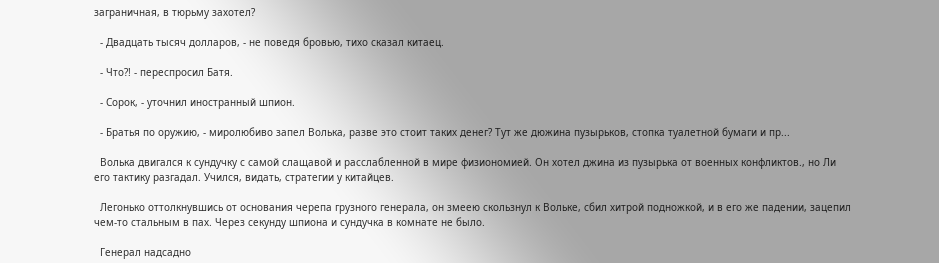заграничная, в тюрьму захотел?

  - Двадцать тысяч долларов, - не поведя бровью, тихо сказал китаец.

  - Что?! - переспросил Батя.

  - Сорок, - уточнил иностранный шпион.

  - Братья по оружию, - миролюбиво запел Волька, разве это стоит таких денег? Тут же дюжина пузырьков, стопка туалетной бумаги и пр...

  Волька двигался к сундучку с самой слащавой и расслабленной в мире физиономией. Он хотел джина из пузырька от военных конфликтов., но Ли его тактику разгадал. Учился, видать, стратегии у китайцев.

  Легонько оттолкнувшись от основания черепа грузного генерала, он змеею скользнул к Вольке, сбил хитрой подножкой, и в его же падении, зацепил чем-то стальным в пах. Через секунду шпиона и сундучка в комнате не было.

  Генерал надсадно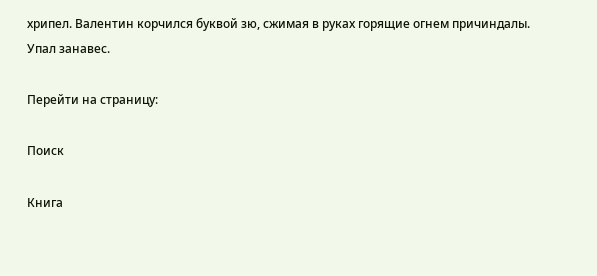хрипел. Валентин корчился буквой зю, сжимая в руках горящие огнем причиндалы. Упал занавес.

Перейти на страницу:

Поиск

Книга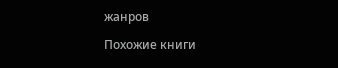жанров

Похожие книги